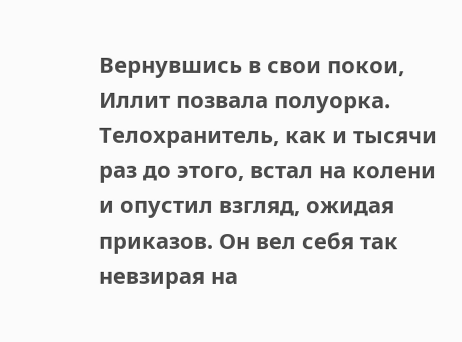Вернувшись в свои покои, Иллит позвала полуорка. Телохранитель, как и тысячи раз до этого, встал на колени и опустил взгляд, ожидая приказов. Он вел себя так невзирая на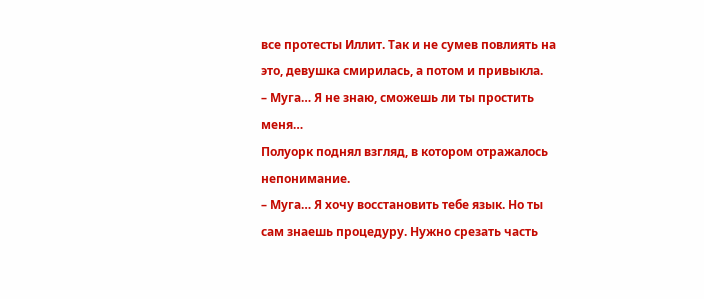все протесты Иллит. Так и не сумев повлиять на это, девушка смирилась, а потом и привыкла.
– Муга… Я не знаю, сможешь ли ты простить меня…
Полуорк поднял взгляд, в котором отражалось непонимание.
– Муга… Я хочу восстановить тебе язык. Но ты сам знаешь процедуру. Нужно срезать часть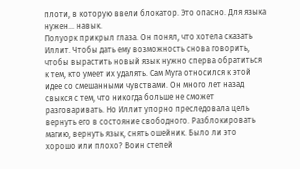плоти, в которую ввели блокатор. Это опасно. Для языка нужен… навык.
Полуорк прикрыл глаза. Он понял, что хотела сказать Иллит. Чтобы дать ему возможность снова говорить, чтобы вырастить новый язык нужно сперва обратиться к тем, кто умеет их удалять. Сам Муга относился к этой идее со смешанными чувствами. Он много лет назад свыкся с тем, что никогда больше не сможет разговаривать. Но Иллит упорно преследовала цель вернуть его в состояние свободного. Разблокировать магию, вернуть язык, снять ошейник. Было ли это хорошо или плохо? Воин степей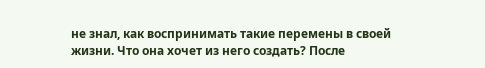не знал, как воспринимать такие перемены в своей жизни. Что она хочет из него создать? После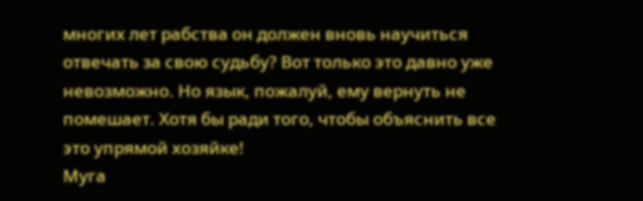многих лет рабства он должен вновь научиться отвечать за свою судьбу? Вот только это давно уже невозможно. Но язык, пожалуй, ему вернуть не помешает. Хотя бы ради того, чтобы объяснить все это упрямой хозяйке!
Муга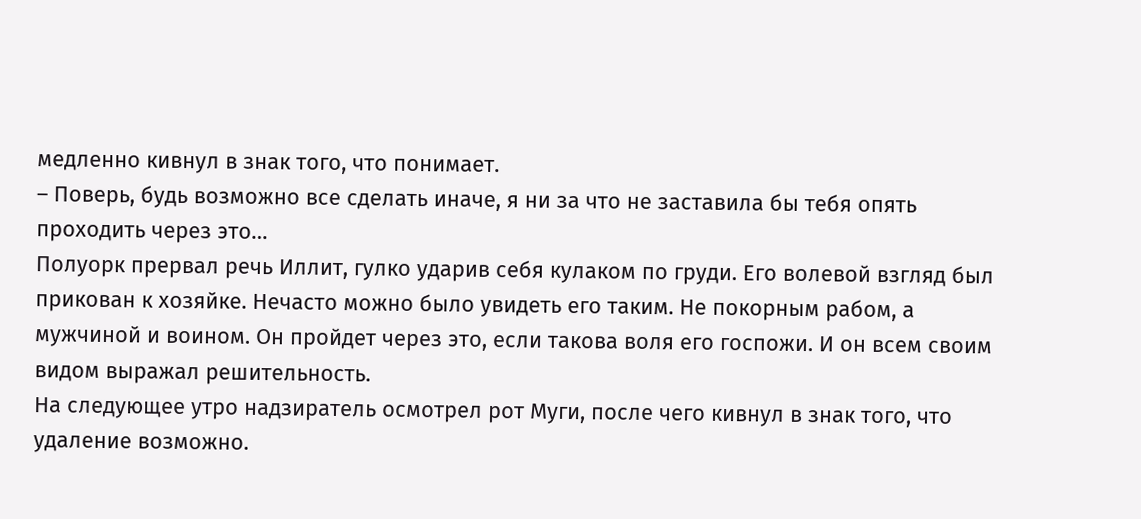медленно кивнул в знак того, что понимает.
– Поверь, будь возможно все сделать иначе, я ни за что не заставила бы тебя опять проходить через это…
Полуорк прервал речь Иллит, гулко ударив себя кулаком по груди. Его волевой взгляд был прикован к хозяйке. Нечасто можно было увидеть его таким. Не покорным рабом, а мужчиной и воином. Он пройдет через это, если такова воля его госпожи. И он всем своим видом выражал решительность.
На следующее утро надзиратель осмотрел рот Муги, после чего кивнул в знак того, что удаление возможно.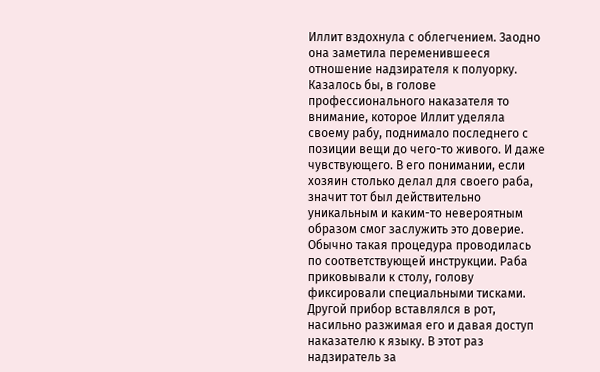Иллит вздохнула с облегчением. Заодно она заметила переменившееся отношение надзирателя к полуорку.
Казалось бы, в голове профессионального наказателя то внимание, которое Иллит уделяла своему рабу, поднимало последнего с позиции вещи до чего-то живого. И даже чувствующего. В его понимании, если хозяин столько делал для своего раба, значит тот был действительно уникальным и каким-то невероятным образом смог заслужить это доверие.
Обычно такая процедура проводилась по соответствующей инструкции. Раба приковывали к столу, голову фиксировали специальными тисками. Другой прибор вставлялся в рот, насильно разжимая его и давая доступ наказателю к языку. В этот раз надзиратель за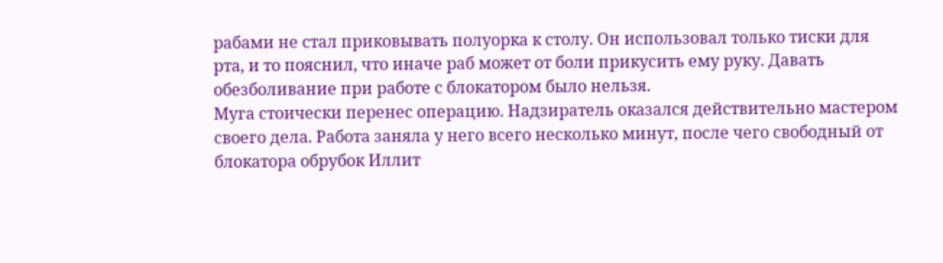рабами не стал приковывать полуорка к столу. Он использовал только тиски для рта, и то пояснил, что иначе раб может от боли прикусить ему руку. Давать обезболивание при работе с блокатором было нельзя.
Муга стоически перенес операцию. Надзиратель оказался действительно мастером своего дела. Работа заняла у него всего несколько минут, после чего свободный от блокатора обрубок Иллит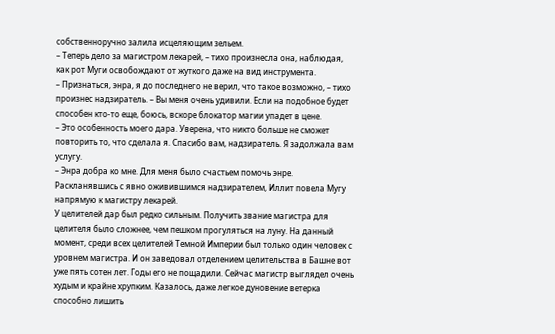собственноручно залила исцеляющим зельем.
– Теперь дело за магистром лекарей, – тихо произнесла она, наблюдая, как рот Муги освобождают от жуткого даже на вид инструмента.
– Признаться, энра, я до последнего не верил, что такое возможно, – тихо произнес надзиратель. – Вы меня очень удивили. Если на подобное будет способен кто-то еще, боюсь, вскоре блокатор магии упадет в цене.
– Это особенность моего дара. Уверена, что никто больше не сможет повторить то, что сделала я. Спасибо вам, надзиратель. Я задолжала вам услугу.
– Энра добра ко мне. Для меня было счастьем помочь энре.
Раскланявшись с явно оживившимся надзирателем, Иллит повела Мугу напрямую к магистру лекарей.
У целителей дар был редко сильным. Получить звание магистра для целителя было сложнее, чем пешком прогуляться на луну. На данный момент, среди всех целителей Темной Империи был только один человек с уровнем магистра. И он заведовал отделением целительства в Башне вот уже пять сотен лет. Годы его не пощадили. Сейчас магистр выглядел очень худым и крайне хрупким. Казалось, даже легкое дуновение ветерка способно лишить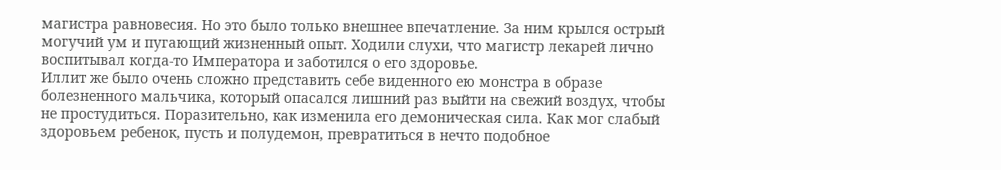магистра равновесия. Но это было только внешнее впечатление. За ним крылся острый могучий ум и пугающий жизненный опыт. Ходили слухи, что магистр лекарей лично воспитывал когда-то Императора и заботился о его здоровье.
Иллит же было очень сложно представить себе виденного ею монстра в образе болезненного мальчика, который опасался лишний раз выйти на свежий воздух, чтобы не простудиться. Поразительно, как изменила его демоническая сила. Как мог слабый здоровьем ребенок, пусть и полудемон, превратиться в нечто подобное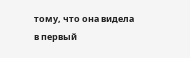тому, что она видела в первый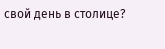свой день в столице?